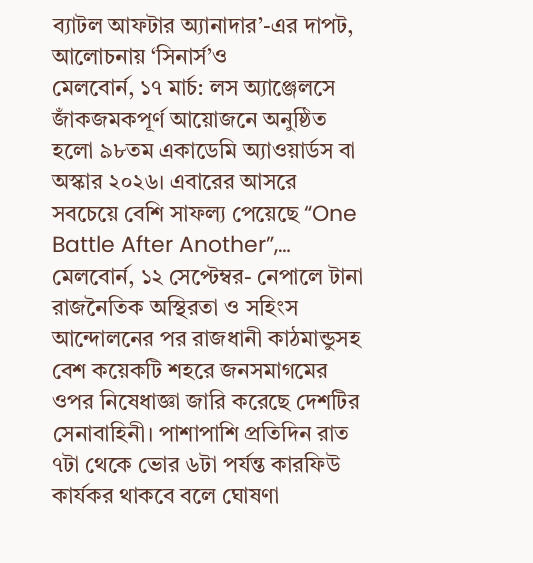ব্যাটল আফটার অ্যানাদার’-এর দাপট, আলোচনায় ‘সিনার্স’ও
মেলবোর্ন, ১৭ মার্চ: লস অ্যাঞ্জেলসে জাঁকজমকপূর্ণ আয়োজনে অনুষ্ঠিত হলো ৯৮তম একাডেমি অ্যাওয়ার্ডস বা অস্কার ২০২৬। এবারের আসরে সবচেয়ে বেশি সাফল্য পেয়েছে “One Battle After Another”,…
মেলবোর্ন, ১২ সেপ্টেম্বর- নেপালে টানা রাজনৈতিক অস্থিরতা ও সহিংস আন্দোলনের পর রাজধানী কাঠমান্ডুসহ বেশ কয়েকটি শহরে জনসমাগমের ওপর নিষেধাজ্ঞা জারি করেছে দেশটির সেনাবাহিনী। পাশাপাশি প্রতিদিন রাত ৭টা থেকে ভোর ৬টা পর্যন্ত কারফিউ কার্যকর থাকবে বলে ঘোষণা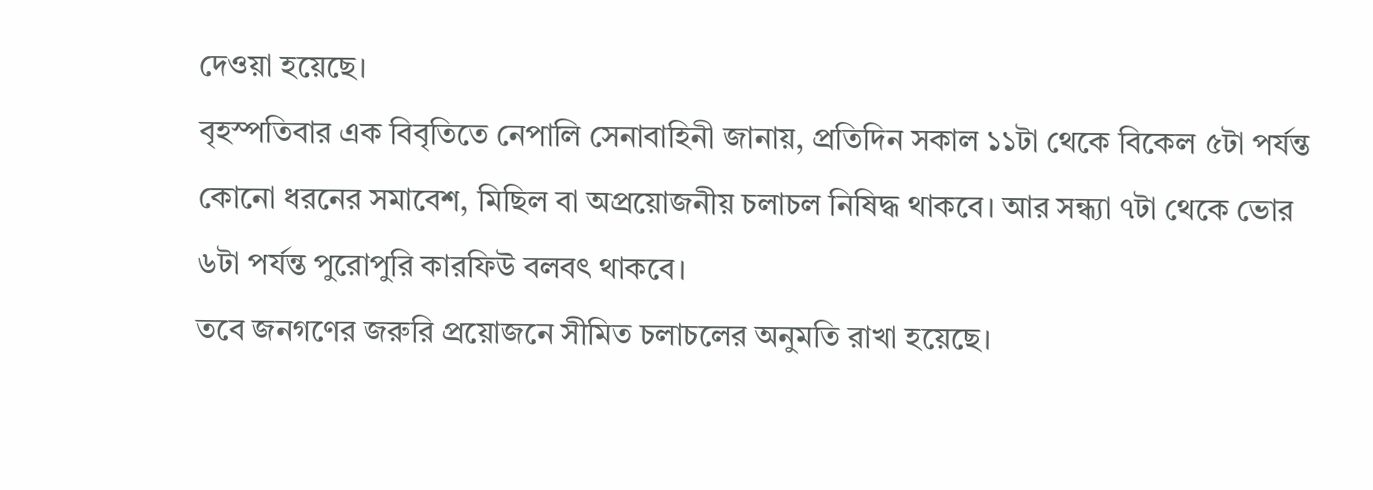দেওয়া হয়েছে।
বৃহস্পতিবার এক বিবৃতিতে নেপালি সেনাবাহিনী জানায়, প্রতিদিন সকাল ১১টা থেকে বিকেল ৫টা পর্যন্ত কোনো ধরনের সমাবেশ, মিছিল বা অপ্রয়োজনীয় চলাচল নিষিদ্ধ থাকবে। আর সন্ধ্যা ৭টা থেকে ভোর ৬টা পর্যন্ত পুরোপুরি কারফিউ বলবৎ থাকবে।
তবে জনগণের জরুরি প্রয়োজনে সীমিত চলাচলের অনুমতি রাখা হয়েছে।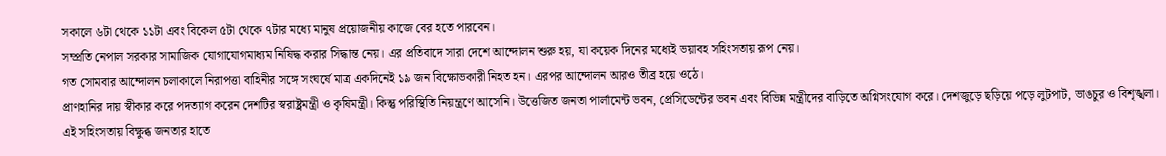সকালে ৬টা থেকে ১১টা এবং বিকেল ৫টা থেকে ৭টার মধ্যে মানুষ প্রয়োজনীয় কাজে বের হতে পারবেন।
সম্প্রতি নেপাল সরকার সামাজিক যোগাযোগমাধ্যম নিষিদ্ধ করার সিদ্ধান্ত নেয়। এর প্রতিবাদে সারা দেশে আন্দোলন শুরু হয়, যা কয়েক দিনের মধ্যেই ভয়াবহ সহিংসতায় রূপ নেয়।
গত সোমবার আন্দোলন চলাকালে নিরাপত্তা বাহিনীর সঙ্গে সংঘর্ষে মাত্র একদিনেই ১৯ জন বিক্ষোভকারী নিহত হন। এরপর আন্দোলন আরও তীব্র হয়ে ওঠে।
প্রাণহানির দায় স্বীকার করে পদত্যাগ করেন দেশটির স্বরাষ্ট্রমন্ত্রী ও কৃষিমন্ত্রী। কিন্তু পরিস্থিতি নিয়ন্ত্রণে আসেনি। উত্তেজিত জনতা পার্লামেন্ট ভবন, প্রেসিডেন্টের ভবন এবং বিভিন্ন মন্ত্রীদের বাড়িতে অগ্নিসংযোগ করে। দেশজুড়ে ছড়িয়ে পড়ে লুটপাট, ভাঙচুর ও বিশৃঙ্খলা।
এই সহিংসতায় বিক্ষুব্ধ জনতার হাতে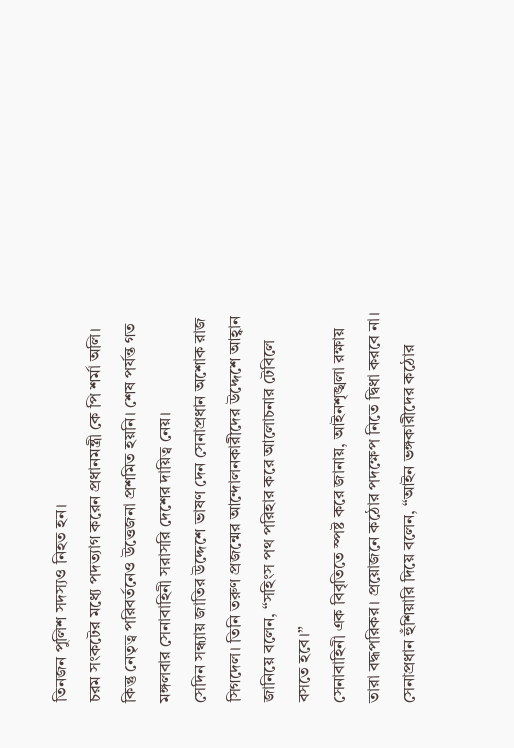তিনজন পুলিশ সদস্যও নিহত হন।
চরম সংকটের মধ্যে পদত্যাগ করেন প্রধানমন্ত্রী কে পি শর্মা অলি। কিন্তু নেতৃত্ব পরিবর্তনেও উত্তেজনা প্রশমিত হয়নি। শেষ পর্যন্ত গত মঙ্গলবার সেনাবাহিনী সরাসরি দেশের দায়িত্ব নেয়।
সেদিন সন্ধ্যায় জাতির উদ্দেশে ভাষণ দেন সেনাপ্রধান অশোক রাজ সিগদেল। তিনি তরুণ প্রজন্মের আন্দোলনকারীদের উদ্দেশে আহ্বান জানিয়ে বলেন, “সহিংস পথ পরিহার করে আলোচনার টেবিলে বসতে হবে।”
সেনাবাহিনী এক বিবৃতিতে স্পষ্ট করে জানায়, আইনশৃঙ্খলা রক্ষায় তারা বদ্ধপরিকর। প্রয়োজনে কঠোর পদক্ষেপ নিতে দ্বিধা করবে না। সেনাপ্রধান হুঁশিয়ারি দিয়ে বলেন, “আইন ভঙ্গকারীদের কঠোর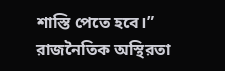শাস্তি পেতে হবে।”
রাজনৈতিক অস্থিরতা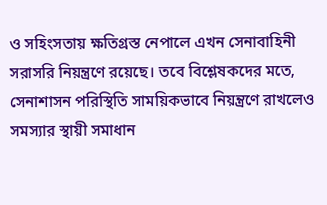ও সহিংসতায় ক্ষতিগ্রস্ত নেপালে এখন সেনাবাহিনী সরাসরি নিয়ন্ত্রণে রয়েছে। তবে বিশ্লেষকদের মতে, সেনাশাসন পরিস্থিতি সাময়িকভাবে নিয়ন্ত্রণে রাখলেও সমস্যার স্থায়ী সমাধান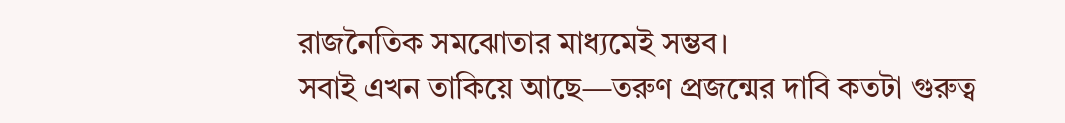রাজনৈতিক সমঝোতার মাধ্যমেই সম্ভব।
সবাই এখন তাকিয়ে আছে—তরুণ প্রজন্মের দাবি কতটা গুরুত্ব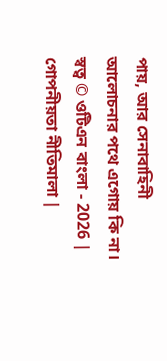পায়, আর সেনাবাহিনী আলোচনার পথে এগোয় কি না।
স্বত্ব © ওটিএন বাংলা - 2026 | গোপনীয়তা নীতিমালা |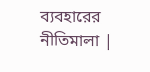ব্যবহারের নীতিমালা |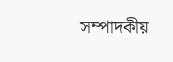সম্পাদকীয়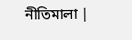নীতিমালা |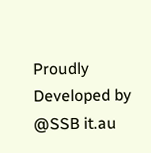Proudly Developed by @SSB it.au